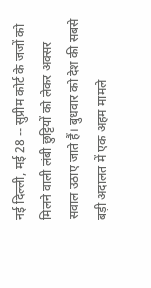नई दिल्ली, मई 28 -- सुप्रीम कोर्ट के जजों को मिलने वाली लंबी छुट्टियों को लेकर अक्सर सवाल उठाए जाते हैं। बुधवार को देश की सबसे बड़ी अदालत में एक अहम मामले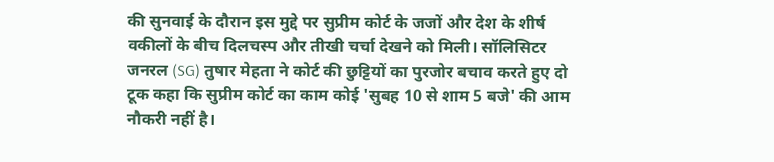की सुनवाई के दौरान इस मुद्दे पर सुप्रीम कोर्ट के जजों और देश के शीर्ष वकीलों के बीच दिलचस्प और तीखी चर्चा देखने को मिली। सॉलिसिटर जनरल (SG) तुषार मेहता ने कोर्ट की छुट्टियों का पुरजोर बचाव करते हुए दो टूक कहा कि सुप्रीम कोर्ट का काम कोई 'सुबह 10 से शाम 5 बजे' की आम नौकरी नहीं है।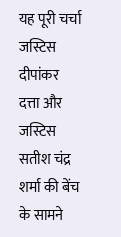यह पूरी चर्चा जस्टिस दीपांकर दत्ता और जस्टिस सतीश चंद्र शर्मा की बेंच के सामने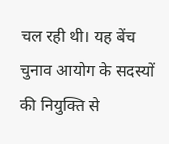चल रही थी। यह बेंच चुनाव आयोग के सदस्यों की नियुक्ति से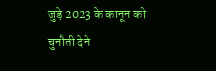जुड़े 2023 के कानून को चुनौती देने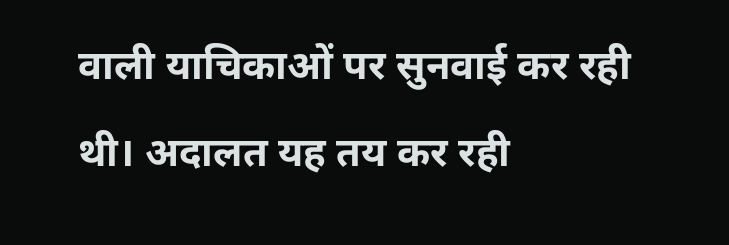वाली याचिकाओं पर सुनवाई कर रही थी। अदालत यह तय कर रही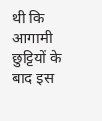थी कि आगामी छुट्टियों के बाद इस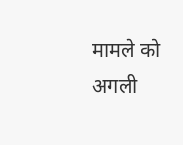मामले को अगली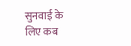सुनवाई के लिए कब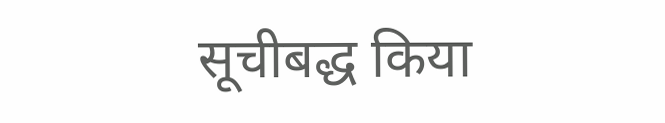सूचीबद्ध किया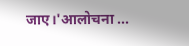जाए।'आलोचना ...